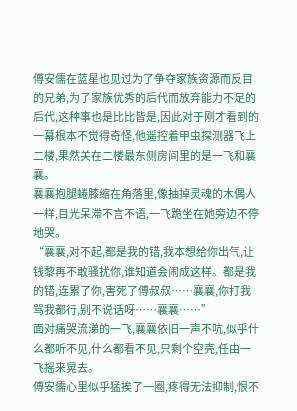傅安儒在蓝星也见过为了争夺家族资源而反目的兄弟,为了家族优秀的后代而放弃能力不足的后代,这种事也是比比皆是,因此对于刚才看到的一幕根本不觉得奇怪,他遥控着甲虫探测器飞上二楼,果然关在二楼最东侧房间里的是一飞和襄襄。
襄襄抱腿蜷膝缩在角落里,像抽掉灵魂的木偶人一样,目光呆滞不言不语,一飞跪坐在她旁边不停地哭。
“襄襄,对不起,都是我的错,我本想给你出气,让钱黎再不敢骚扰你,谁知道会闹成这样。都是我的错,连累了你,害死了傅叔叔……襄襄,你打我骂我都行,别不说话呀……襄襄……”
面对痛哭流涕的一飞,襄襄依旧一声不吭,似乎什么都听不见,什么都看不见,只剩个空壳,任由一飞摇来晃去。
傅安儒心里似乎猛挨了一圈,疼得无法抑制,恨不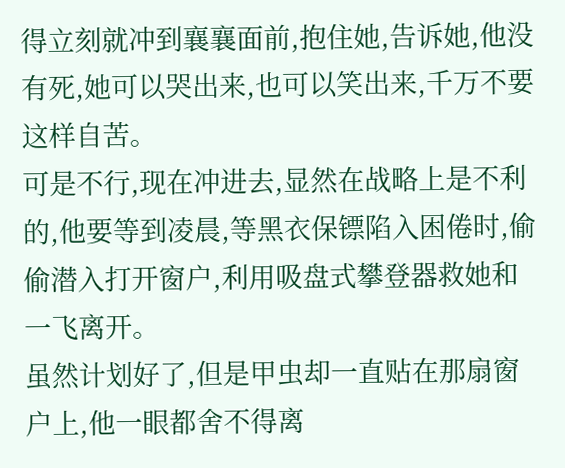得立刻就冲到襄襄面前,抱住她,告诉她,他没有死,她可以哭出来,也可以笑出来,千万不要这样自苦。
可是不行,现在冲进去,显然在战略上是不利的,他要等到凌晨,等黑衣保镖陷入困倦时,偷偷潜入打开窗户,利用吸盘式攀登器救她和一飞离开。
虽然计划好了,但是甲虫却一直贴在那扇窗户上,他一眼都舍不得离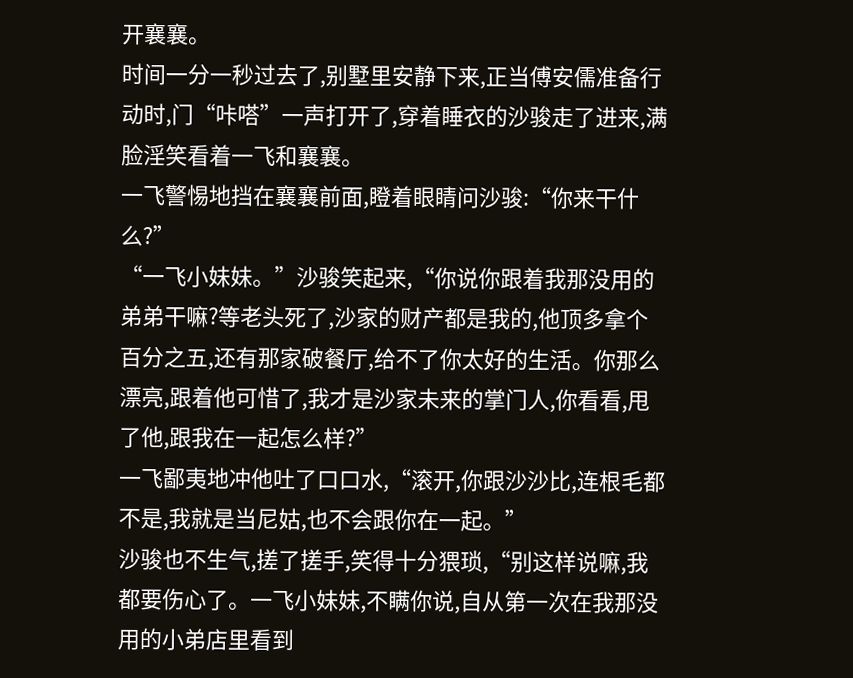开襄襄。
时间一分一秒过去了,别墅里安静下来,正当傅安儒准备行动时,门“咔嗒”一声打开了,穿着睡衣的沙骏走了进来,满脸淫笑看着一飞和襄襄。
一飞警惕地挡在襄襄前面,瞪着眼睛问沙骏:“你来干什么?”
“一飞小妹妹。”沙骏笑起来,“你说你跟着我那没用的弟弟干嘛?等老头死了,沙家的财产都是我的,他顶多拿个百分之五,还有那家破餐厅,给不了你太好的生活。你那么漂亮,跟着他可惜了,我才是沙家未来的掌门人,你看看,甩了他,跟我在一起怎么样?”
一飞鄙夷地冲他吐了口口水,“滚开,你跟沙沙比,连根毛都不是,我就是当尼姑,也不会跟你在一起。”
沙骏也不生气,搓了搓手,笑得十分猥琐,“别这样说嘛,我都要伤心了。一飞小妹妹,不瞒你说,自从第一次在我那没用的小弟店里看到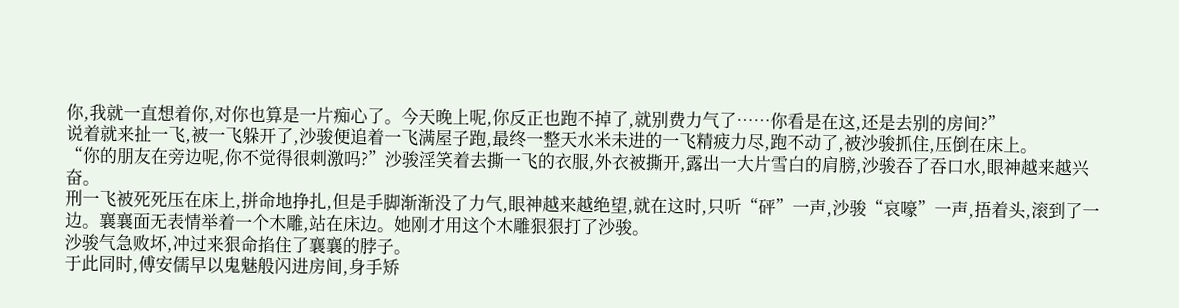你,我就一直想着你,对你也算是一片痴心了。今天晚上呢,你反正也跑不掉了,就别费力气了……你看是在这,还是去别的房间?”
说着就来扯一飞,被一飞躲开了,沙骏便追着一飞满屋子跑,最终一整天水米未进的一飞精疲力尽,跑不动了,被沙骏抓住,压倒在床上。
“你的朋友在旁边呢,你不觉得很刺激吗?”沙骏淫笑着去撕一飞的衣服,外衣被撕开,露出一大片雪白的肩膀,沙骏吞了吞口水,眼神越来越兴奋。
刑一飞被死死压在床上,拼命地挣扎,但是手脚渐渐没了力气,眼神越来越绝望,就在这时,只听“砰”一声,沙骏“哀嚎”一声,捂着头,滚到了一边。襄襄面无表情举着一个木雕,站在床边。她刚才用这个木雕狠狠打了沙骏。
沙骏气急败坏,冲过来狠命掐住了襄襄的脖子。
于此同时,傅安儒早以鬼魅般闪进房间,身手矫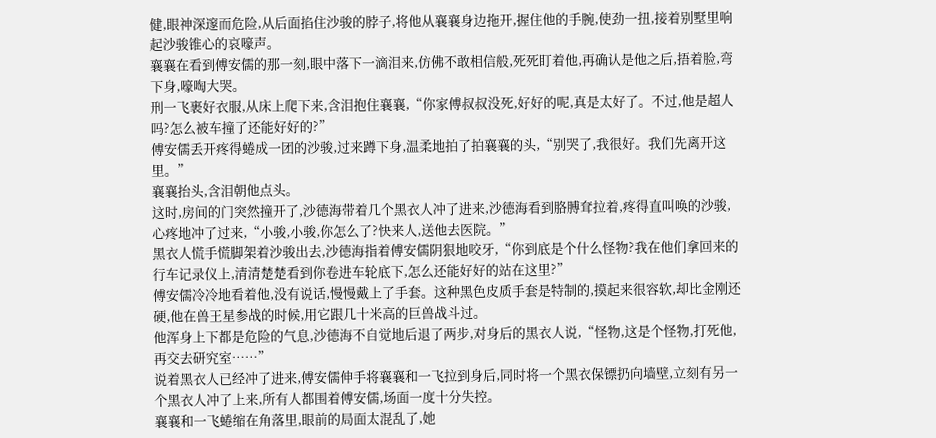健,眼神深邃而危险,从后面掐住沙骏的脖子,将他从襄襄身边拖开,握住他的手腕,使劲一扭,接着别墅里响起沙骏锥心的哀嚎声。
襄襄在看到傅安儒的那一刻,眼中落下一滴泪来,仿佛不敢相信般,死死盯着他,再确认是他之后,捂着脸,弯下身,嚎啕大哭。
刑一飞裹好衣服,从床上爬下来,含泪抱住襄襄,“你家傅叔叔没死,好好的呢,真是太好了。不过,他是超人吗?怎么被车撞了还能好好的?”
傅安儒丢开疼得蜷成一团的沙骏,过来蹲下身,温柔地拍了拍襄襄的头,“别哭了,我很好。我们先离开这里。”
襄襄抬头,含泪朝他点头。
这时,房间的门突然撞开了,沙德海带着几个黑衣人冲了进来,沙德海看到胳膊耷拉着,疼得直叫唤的沙骏,心疼地冲了过来,“小骏,小骏,你怎么了?快来人,送他去医院。”
黑衣人慌手慌脚架着沙骏出去,沙德海指着傅安儒阴狠地咬牙,“你到底是个什么怪物?我在他们拿回来的行车记录仪上,清清楚楚看到你卷进车轮底下,怎么还能好好的站在这里?”
傅安儒冷冷地看着他,没有说话,慢慢戴上了手套。这种黑色皮质手套是特制的,摸起来很容软,却比金刚还硬,他在兽王星参战的时候,用它跟几十米高的巨兽战斗过。
他浑身上下都是危险的气息,沙德海不自觉地后退了两步,对身后的黑衣人说,“怪物,这是个怪物,打死他,再交去研究室……”
说着黑衣人已经冲了进来,傅安儒伸手将襄襄和一飞拉到身后,同时将一个黑衣保镖扔向墙壁,立刻有另一个黑衣人冲了上来,所有人都围着傅安儒,场面一度十分失控。
襄襄和一飞蜷缩在角落里,眼前的局面太混乱了,她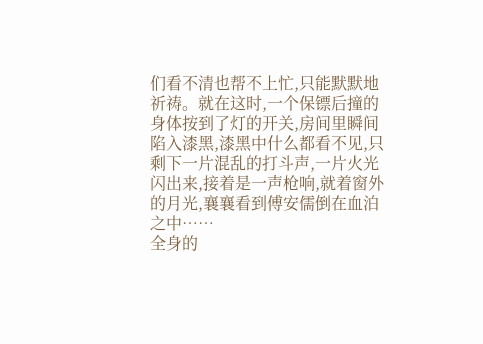们看不清也帮不上忙,只能默默地祈祷。就在这时,一个保镖后撞的身体按到了灯的开关,房间里瞬间陷入漆黑,漆黑中什么都看不见,只剩下一片混乱的打斗声,一片火光闪出来,接着是一声枪响,就着窗外的月光,襄襄看到傅安儒倒在血泊之中……
全身的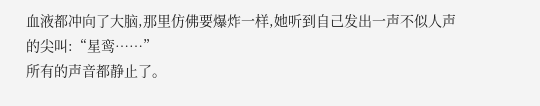血液都冲向了大脑,那里仿佛要爆炸一样,她听到自己发出一声不似人声的尖叫:“星鸾……”
所有的声音都静止了。